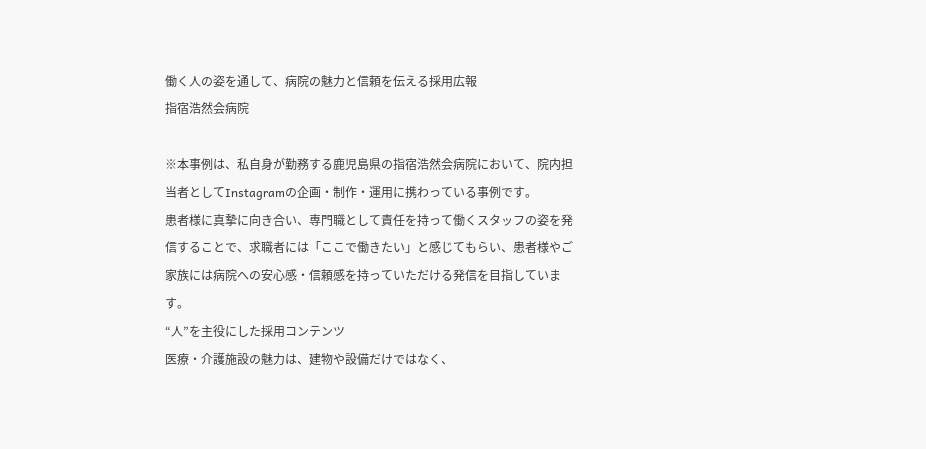働く人の姿を通して、病院の魅力と信頼を伝える採用広報
指宿浩然会病院

※本事例は、私自身が勤務する鹿児島県の指宿浩然会病院において、院内担当者としてInstagramの企画・制作・運用に携わっている事例です。
患者様に真摯に向き合い、専門職として責任を持って働くスタッフの姿を発信することで、求職者には「ここで働きたい」と感じてもらい、患者様やご家族には病院への安心感・信頼感を持っていただける発信を目指しています。
“人”を主役にした採用コンテンツ
医療・介護施設の魅力は、建物や設備だけではなく、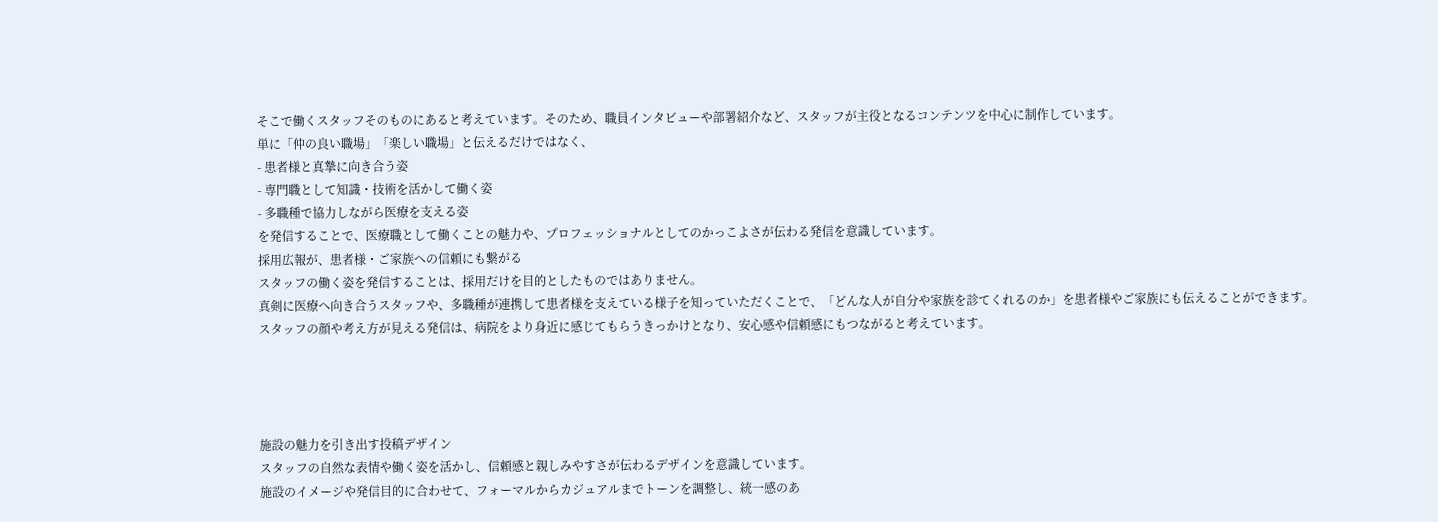そこで働くスタッフそのものにあると考えています。そのため、職員インタビューや部署紹介など、スタッフが主役となるコンテンツを中心に制作しています。
単に「仲の良い職場」「楽しい職場」と伝えるだけではなく、
- 患者様と真摯に向き合う姿
- 専門職として知識・技術を活かして働く姿
- 多職種で協力しながら医療を支える姿
を発信することで、医療職として働くことの魅力や、プロフェッショナルとしてのかっこよさが伝わる発信を意識しています。
採用広報が、患者様・ご家族への信頼にも繋がる
スタッフの働く姿を発信することは、採用だけを目的としたものではありません。
真剣に医療へ向き合うスタッフや、多職種が連携して患者様を支えている様子を知っていただくことで、「どんな人が自分や家族を診てくれるのか」を患者様やご家族にも伝えることができます。
スタッフの顔や考え方が見える発信は、病院をより身近に感じてもらうきっかけとなり、安心感や信頼感にもつながると考えています。




施設の魅力を引き出す投稿デザイン
スタッフの自然な表情や働く姿を活かし、信頼感と親しみやすさが伝わるデザインを意識しています。
施設のイメージや発信目的に合わせて、フォーマルからカジュアルまでトーンを調整し、統一感のあ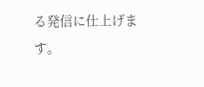る発信に仕上げます。